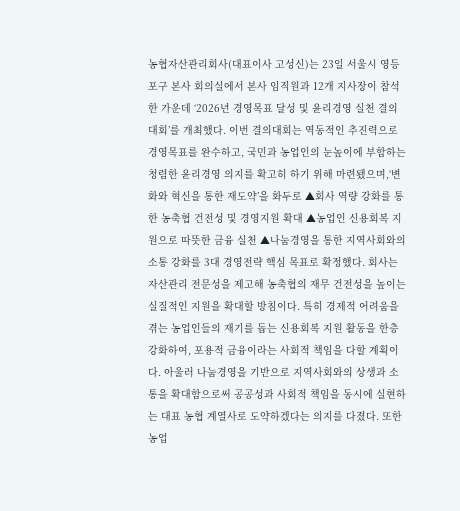농협자산관리회사(대표이사 고성신)는 23일 서울시 영등포구 본사 회의실에서 본사 임직원과 12개 지사장이 참석한 가운데 ‘2026년 경영목표 달성 및 윤리경영 실천 결의대회’를 개최했다. 이번 결의대회는 역동적인 추진력으로 경영목표를 완수하고, 국민과 농업인의 눈높이에 부합하는 청렴한 윤리경영 의지를 확고히 하기 위해 마련됐으며,‘변화와 혁신을 통한 재도약’을 화두로 ▲회사 역량 강화를 통한 농축협 건전성 및 경영지원 확대 ▲농업인 신용회복 지원으로 따뜻한 금융 실천 ▲나눔경영을 통한 지역사회와의 소통 강화를 3대 경영전략 핵심 목표로 확정했다. 회사는 자산관리 전문성을 제고해 농축협의 재무 건전성을 높이는 실질적인 지원을 확대할 방침이다. 특히 경제적 어려움을 겪는 농업인들의 재기를 돕는 신용회복 지원 활동을 한층 강화하여, 포용적 금융이라는 사회적 책임을 다할 계획이다. 아울러 나눔경영을 기반으로 지역사회와의 상생과 소통을 확대함으로써 공공성과 사회적 책임을 동시에 실현하는 대표 농협 계열사로 도약하겠다는 의지를 다졌다. 또한 농업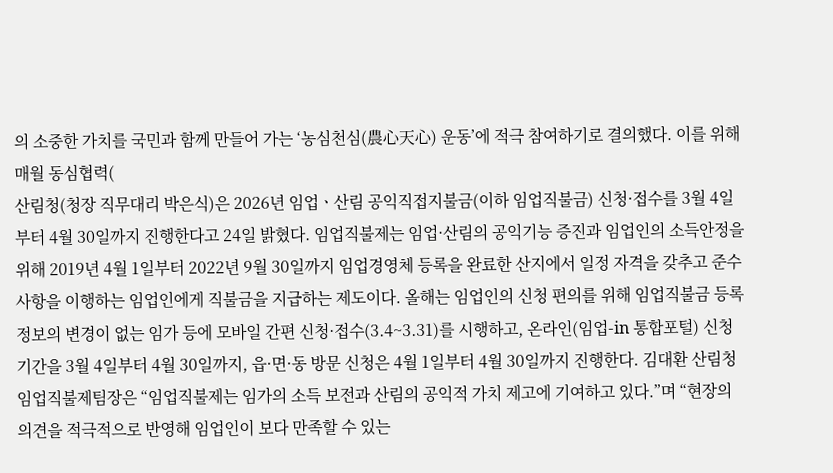의 소중한 가치를 국민과 함께 만들어 가는 ‘농심천심(農心天心) 운동’에 적극 참여하기로 결의했다. 이를 위해 매월 동심협력(
산림청(청장 직무대리 박은식)은 2026년 임업ㆍ산림 공익직접지불금(이하 임업직불금) 신청·접수를 3월 4일부터 4월 30일까지 진행한다고 24일 밝혔다. 임업직불제는 임업·산림의 공익기능 증진과 임업인의 소득안정을 위해 2019년 4월 1일부터 2022년 9월 30일까지 임업경영체 등록을 완료한 산지에서 일정 자격을 갖추고 준수사항을 이행하는 임업인에게 직불금을 지급하는 제도이다. 올해는 임업인의 신청 편의를 위해 임업직불금 등록정보의 변경이 없는 임가 등에 모바일 간편 신청·접수(3.4~3.31)를 시행하고, 온라인(임업-in 통합포털) 신청 기간을 3월 4일부터 4월 30일까지, 읍·면·동 방문 신청은 4월 1일부터 4월 30일까지 진행한다. 김대환 산림청 임업직불제팀장은 “임업직불제는 임가의 소득 보전과 산림의 공익적 가치 제고에 기여하고 있다.”며 “현장의 의견을 적극적으로 반영해 임업인이 보다 만족할 수 있는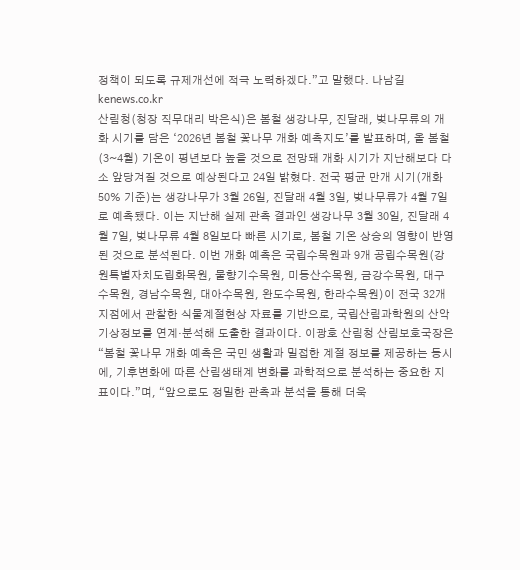정책이 되도록 규제개선에 적극 노력하겠다.”고 말했다. 나남길 kenews.co.kr
산림청(청장 직무대리 박은식)은 봄철 생강나무, 진달래, 벚나무류의 개화 시기를 담은 ‘2026년 봄철 꽃나무 개화 예측지도’를 발표하며, 올 봄철(3~4월) 기온이 평년보다 높을 것으로 전망돼 개화 시기가 지난해보다 다소 앞당겨질 것으로 예상된다고 24일 밝혔다. 전국 평균 만개 시기(개화 50% 기준)는 생강나무가 3월 26일, 진달래 4월 3일, 벚나무류가 4월 7일로 예측됐다. 이는 지난해 실제 관측 결과인 생강나무 3월 30일, 진달래 4월 7일, 벚나무류 4월 8일보다 빠른 시기로, 봄철 기온 상승의 영향이 반영된 것으로 분석된다. 이번 개화 예측은 국립수목원과 9개 공립수목원(강원특별자치도립화목원, 물향기수목원, 미동산수목원, 금강수목원, 대구수목원, 경남수목원, 대아수목원, 완도수목원, 한라수목원)이 전국 32개 지점에서 관찰한 식물계절현상 자료를 기반으로, 국립산림과학원의 산악 기상정보를 연계‧분석해 도출한 결과이다. 이광호 산림청 산림보호국장은 “봄철 꽃나무 개화 예측은 국민 생활과 밀접한 계절 정보를 제공하는 동시에, 기후변화에 따른 산림생태계 변화를 과학적으로 분석하는 중요한 지표이다.”며, “앞으로도 정밀한 관측과 분석을 통해 더욱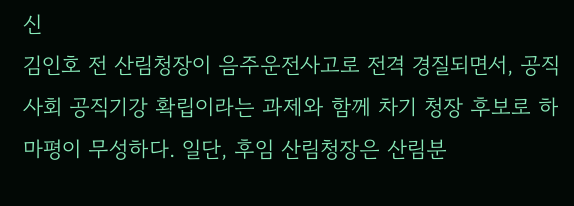신
김인호 전 산림청장이 음주운전사고로 전격 경질되면서, 공직사회 공직기강 확립이라는 과제와 함께 차기 청장 후보로 하마평이 무성하다. 일단, 후임 산림청장은 산림분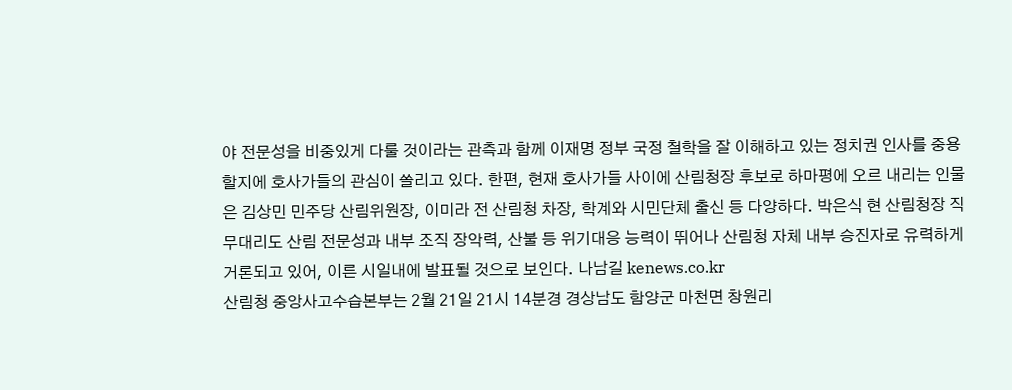야 전문성을 비중있게 다룰 것이라는 관측과 함께 이재명 정부 국정 철학을 잘 이해하고 있는 정치권 인사를 중용할지에 호사가들의 관심이 쏠리고 있다. 한편, 현재 호사가들 사이에 산림청장 후보로 하마평에 오르 내리는 인물은 김상민 민주당 산림위원장, 이미라 전 산림청 차장, 학계와 시민단체 출신 등 다양하다. 박은식 현 산림청장 직무대리도 산림 전문성과 내부 조직 장악력, 산불 등 위기대응 능력이 뛰어나 산림청 자체 내부 승진자로 유력하게 거론되고 있어, 이른 시일내에 발표될 것으로 보인다. 나남길 kenews.co.kr
산림청 중앙사고수습본부는 2월 21일 21시 14분경 경상남도 함양군 마천면 창원리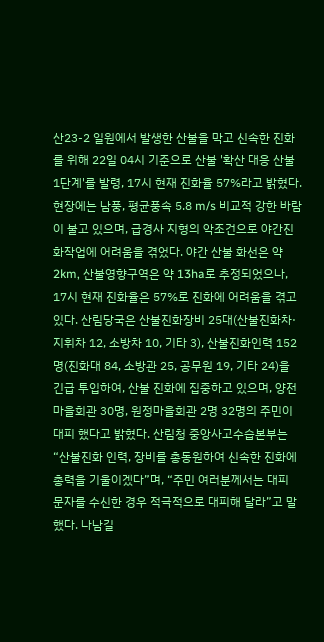산23-2 일원에서 발생한 산불을 막고 신속한 진화를 위해 22일 04시 기준으로 산불 '확산 대응 산불 1단계'를 발령, 17시 현재 진화율 57%라고 밝혔다. 현장에는 남풍, 평균풍속 5.8 m/s 비교적 강한 바람이 불고 있으며, 급경사 지형의 악조건으로 야간진화작업에 어려움을 겪었다. 야간 산불 화선은 약 2km, 산불영향구역은 약 13ha로 추정되었으나, 17시 현재 진화율은 57%로 진화에 어려움을 겪고 있다. 산림당국은 산불진화장비 25대(산불진화차·지휘차 12, 소방차 10, 기타 3), 산불진화인력 152명(진화대 84, 소방관 25, 공무원 19, 기타 24)을 긴급 투입하여, 산불 진화에 집중하고 있으며, 양전마을회관 30명, 원정마을회관 2명 32명의 주민이 대피 했다고 밝혔다. 산림청 중앙사고수습본부는 “산불진화 인력, 장비를 총동원하여 신속한 진화에 총력을 기울이겠다”며, “주민 여러분께서는 대피 문자를 수신한 경우 적극적으로 대피해 달라”고 말했다. 나남길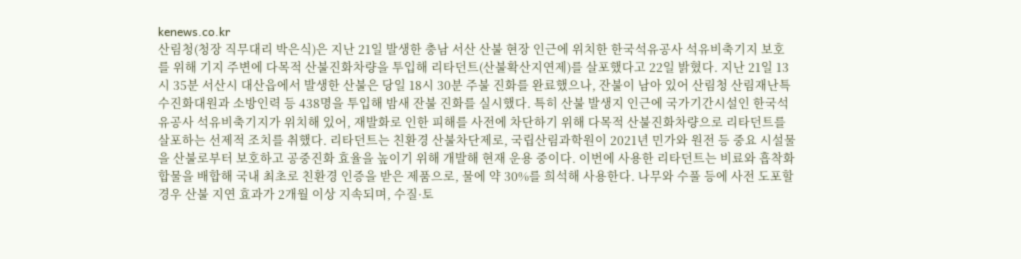kenews.co.kr
산림청(청장 직무대리 박은식)은 지난 21일 발생한 충남 서산 산불 현장 인근에 위치한 한국석유공사 석유비축기지 보호를 위해 기지 주변에 다목적 산불진화차량을 투입해 리타던트(산불확산지연제)를 살포했다고 22일 밝혔다. 지난 21일 13시 35분 서산시 대산읍에서 발생한 산불은 당일 18시 30분 주불 진화를 완료했으나, 잔불이 남아 있어 산림청 산림재난특수진화대원과 소방인력 등 438명을 투입해 밤새 잔불 진화를 실시했다. 특히 산불 발생지 인근에 국가기간시설인 한국석유공사 석유비축기지가 위치해 있어, 재발화로 인한 피해를 사전에 차단하기 위해 다목적 산불진화차량으로 리타던트를 살포하는 선제적 조치를 취했다. 리타던트는 친환경 산불차단제로, 국립산림과학원이 2021년 민가와 원전 등 중요 시설물을 산불로부터 보호하고 공중진화 효율을 높이기 위해 개발해 현재 운용 중이다. 이번에 사용한 리타던트는 비료와 흡착화합물을 배합해 국내 최초로 친환경 인증을 받은 제품으로, 물에 약 30%를 희석해 사용한다. 나무와 수풀 등에 사전 도포할 경우 산불 지연 효과가 2개월 이상 지속되며, 수질·토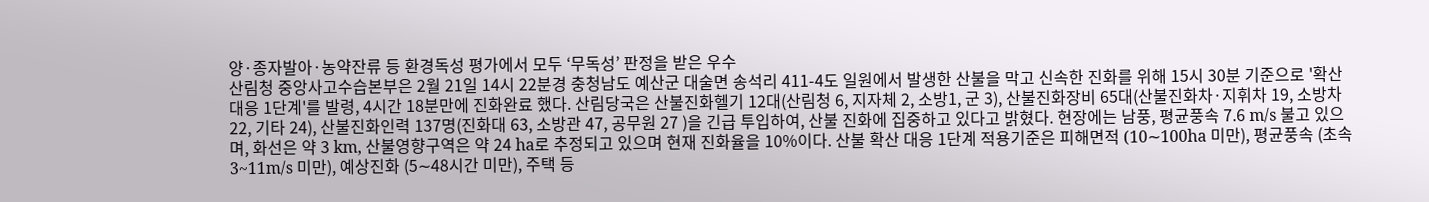양·종자발아·농약잔류 등 환경독성 평가에서 모두 ‘무독성’ 판정을 받은 우수
산림청 중앙사고수습본부은 2월 21일 14시 22분경 충청남도 예산군 대술면 송석리 411-4도 일원에서 발생한 산불을 막고 신속한 진화를 위해 15시 30분 기준으로 '확산 대응 1단계'를 발령, 4시간 18분만에 진화완료 했다. 산림당국은 산불진화헬기 12대(산림청 6, 지자체 2, 소방1, 군 3), 산불진화장비 65대(산불진화차·지휘차 19, 소방차 22, 기타 24), 산불진화인력 137명(진화대 63, 소방관 47, 공무원 27 )을 긴급 투입하여, 산불 진화에 집중하고 있다고 밝혔다. 현장에는 남풍, 평균풍속 7.6 m/s 불고 있으며, 화선은 약 3 km, 산불영향구역은 약 24 ha로 추정되고 있으며 현재 진화율을 10%이다. 산불 확산 대응 1단계 적용기준은 피해면적 (10∼100ha 미만), 평균풍속 (초속 3~11m/s 미만), 예상진화 (5∼48시간 미만), 주택 등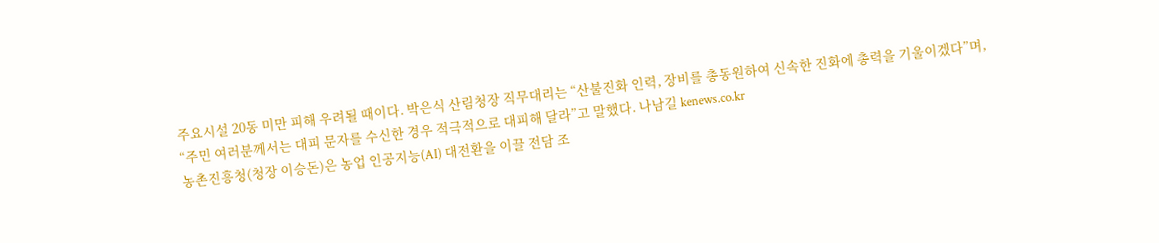주요시설 20동 미만 피해 우려될 때이다. 박은식 산림청장 직무대리는 “산불진화 인력, 장비를 총동원하여 신속한 진화에 총력을 기울이겠다”며, “주민 여러분께서는 대피 문자를 수신한 경우 적극적으로 대피해 달라”고 말했다. 나남길 kenews.co.kr
농촌진흥청(청장 이승돈)은 농업 인공지능(AI) 대전환을 이끌 전담 조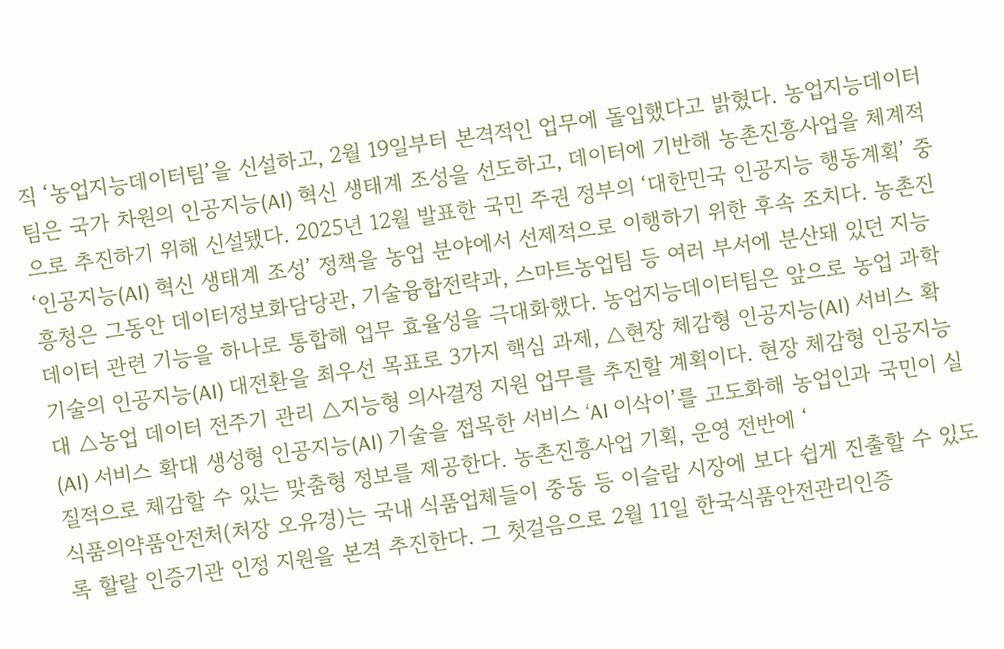직 ‘농업지능데이터팀’을 신설하고, 2월 19일부터 본격적인 업무에 돌입했다고 밝혔다. 농업지능데이터팀은 국가 차원의 인공지능(AI) 혁신 생태계 조성을 선도하고, 데이터에 기반해 농촌진흥사업을 체계적으로 추진하기 위해 신설됐다. 2025년 12월 발표한 국민 주권 정부의 ‘대한민국 인공지능 행동계획’ 중 ‘인공지능(AI) 혁신 생태계 조성’ 정책을 농업 분야에서 선제적으로 이행하기 위한 후속 조치다. 농촌진흥청은 그동안 데이터정보화담당관, 기술융합전략과, 스마트농업팀 등 여러 부서에 분산돼 있던 지능 데이터 관련 기능을 하나로 통합해 업무 효율성을 극대화했다. 농업지능데이터팀은 앞으로 농업 과학 기술의 인공지능(AI) 대전환을 최우선 목표로 3가지 핵심 과제, △현장 체감형 인공지능(AI) 서비스 확대 △농업 데이터 전주기 관리 △지능형 의사결정 지원 업무를 추진할 계획이다. 현장 체감형 인공지능(AI) 서비스 확대 생성형 인공지능(AI) 기술을 접목한 서비스 ‘AI 이삭이’를 고도화해 농업인과 국민이 실질적으로 체감할 수 있는 맞춤형 정보를 제공한다. 농촌진흥사업 기획, 운영 전반에 ‘
식품의약품안전처(처장 오유경)는 국내 식품업체들이 중동 등 이슬람 시장에 보다 쉽게 진출할 수 있도록 할랄 인증기관 인정 지원을 본격 추진한다. 그 첫걸음으로 2월 11일 한국식품안전관리인증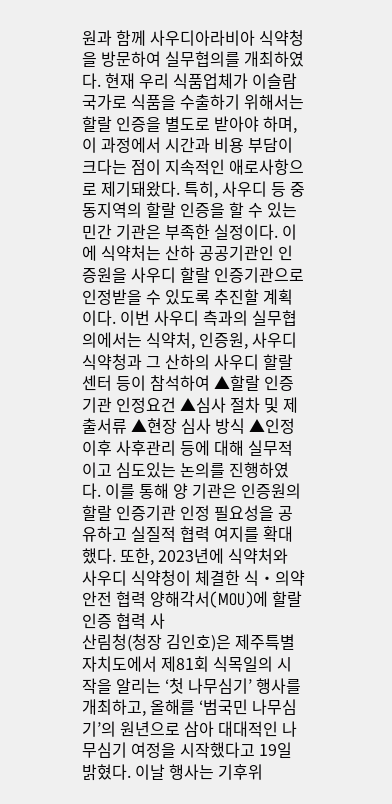원과 함께 사우디아라비아 식약청을 방문하여 실무협의를 개최하였다. 현재 우리 식품업체가 이슬람 국가로 식품을 수출하기 위해서는 할랄 인증을 별도로 받아야 하며, 이 과정에서 시간과 비용 부담이 크다는 점이 지속적인 애로사항으로 제기돼왔다. 특히, 사우디 등 중동지역의 할랄 인증을 할 수 있는 민간 기관은 부족한 실정이다. 이에 식약처는 산하 공공기관인 인증원을 사우디 할랄 인증기관으로 인정받을 수 있도록 추진할 계획이다. 이번 사우디 측과의 실무협의에서는 식약처, 인증원, 사우디 식약청과 그 산하의 사우디 할랄 센터 등이 참석하여 ▲할랄 인증기관 인정요건 ▲심사 절차 및 제출서류 ▲현장 심사 방식 ▲인정 이후 사후관리 등에 대해 실무적이고 심도있는 논의를 진행하였다. 이를 통해 양 기관은 인증원의 할랄 인증기관 인정 필요성을 공유하고 실질적 협력 여지를 확대했다. 또한, 2023년에 식약처와 사우디 식약청이 체결한 식‧의약 안전 협력 양해각서(MOU)에 할랄 인증 협력 사
산림청(청장 김인호)은 제주특별자치도에서 제81회 식목일의 시작을 알리는 ‘첫 나무심기’ 행사를 개최하고, 올해를 ‘범국민 나무심기’의 원년으로 삼아 대대적인 나무심기 여정을 시작했다고 19일 밝혔다. 이날 행사는 기후위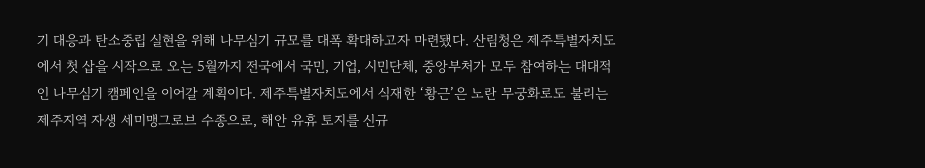기 대응과 탄소중립 실현을 위해 나무심기 규모를 대폭 확대하고자 마련됐다. 산림청은 제주특별자치도에서 첫 삽을 시작으로 오는 5월까지 전국에서 국민, 기업, 시민단체, 중앙부처가 모두 참여하는 대대적인 나무심기 캠페인을 이어갈 계획이다. 제주특별자치도에서 식재한 ‘황근’은 노란 무궁화로도 불리는 제주지역 자생 세미맹그로브 수종으로, 해안 유휴 토지를 신규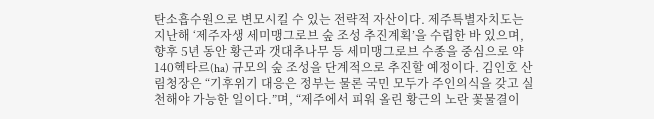탄소흡수원으로 변모시킬 수 있는 전략적 자산이다. 제주특별자치도는 지난해 ‘제주자생 세미맹그로브 숲 조성 추진계획’을 수립한 바 있으며, 향후 5년 동안 황근과 갯대추나무 등 세미맹그로브 수종을 중심으로 약 140헥타르(ha) 규모의 숲 조성을 단계적으로 추진할 예정이다. 김인호 산림청장은 “기후위기 대응은 정부는 물론 국민 모두가 주인의식을 갖고 실천해야 가능한 일이다.”며, “제주에서 피워 올린 황근의 노란 꽃물결이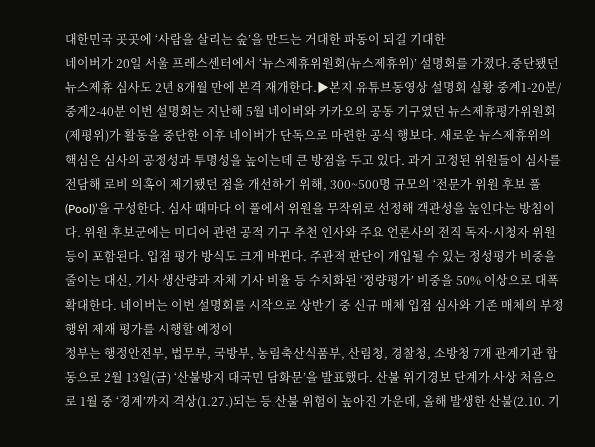대한민국 곳곳에 ‘사람을 살리는 숲’을 만드는 거대한 파동이 되길 기대한
네이버가 20일 서울 프레스센터에서 ‘뉴스제휴위원회(뉴스제휴위)’ 설명회를 가졌다.중단됐던 뉴스제휴 심사도 2년 8개월 만에 본격 재개한다.▶본지 유튜브동영상 설명회 실황 중계1-20분/중계2-40분 이번 설명회는 지난해 5월 네이버와 카카오의 공동 기구였던 뉴스제휴평가위원회(제평위)가 활동을 중단한 이후 네이버가 단독으로 마련한 공식 행보다. 새로운 뉴스제휴위의 핵심은 심사의 공정성과 투명성을 높이는데 큰 방점을 두고 있다. 과거 고정된 위원들이 심사를 전담해 로비 의혹이 제기됐던 점을 개선하기 위해, 300~500명 규모의 ‘전문가 위원 후보 풀(Pool)’을 구성한다. 심사 때마다 이 풀에서 위원을 무작위로 선정해 객관성을 높인다는 방침이다. 위원 후보군에는 미디어 관련 공적 기구 추천 인사와 주요 언론사의 전직 독자·시청자 위원 등이 포함된다. 입점 평가 방식도 크게 바뀐다. 주관적 판단이 개입될 수 있는 정성평가 비중을 줄이는 대신, 기사 생산량과 자체 기사 비율 등 수치화된 ‘정량평가’ 비중을 50% 이상으로 대폭 확대한다. 네이버는 이번 설명회를 시작으로 상반기 중 신규 매체 입점 심사와 기존 매체의 부정행위 제재 평가를 시행할 예정이
정부는 행정안전부, 법무부, 국방부, 농림축산식품부, 산림청, 경찰청, 소방청 7개 관계기관 합동으로 2월 13일(금) ‘산불방지 대국민 담화문’을 발표했다. 산불 위기경보 단계가 사상 처음으로 1월 중 ‘경계’까지 격상(1.27.)되는 등 산불 위험이 높아진 가운데, 올해 발생한 산불(2.10. 기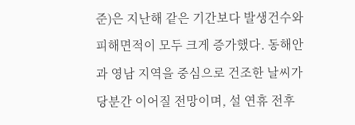준)은 지난해 같은 기간보다 발생건수와 피해면적이 모두 크게 증가했다. 동해안과 영남 지역을 중심으로 건조한 날씨가 당분간 이어질 전망이며, 설 연휴 전후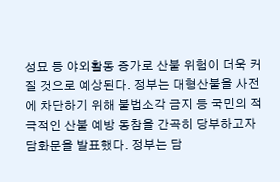성묘 등 야외활동 증가로 산불 위험이 더욱 커질 것으로 예상된다. 정부는 대형산불을 사전에 차단하기 위해 불법소각 금지 등 국민의 적극적인 산불 예방 동참을 간곡히 당부하고자 담화문을 발표했다. 정부는 담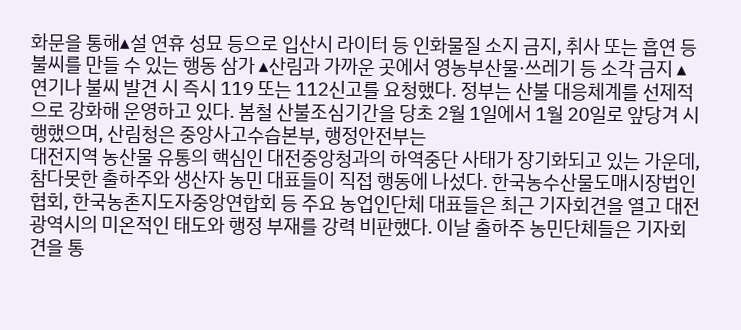화문을 통해▴설 연휴 성묘 등으로 입산시 라이터 등 인화물질 소지 금지, 취사 또는 흡연 등 불씨를 만들 수 있는 행동 삼가 ▴산림과 가까운 곳에서 영농부산물·쓰레기 등 소각 금지 ▴연기나 불씨 발견 시 즉시 119 또는 112신고를 요청했다. 정부는 산불 대응체계를 선제적으로 강화해 운영하고 있다. 봄철 산불조심기간을 당초 2월 1일에서 1월 20일로 앞당겨 시행했으며, 산림청은 중앙사고수습본부, 행정안전부는
대전지역 농산물 유통의 핵심인 대전중앙청과의 하역중단 사태가 장기화되고 있는 가운데, 참다못한 출하주와 생산자 농민 대표들이 직접 행동에 나섰다. 한국농수산물도매시장법인협회, 한국농촌지도자중앙연합회 등 주요 농업인단체 대표들은 최근 기자회견을 열고 대전광역시의 미온적인 태도와 행정 부재를 강력 비판했다. 이날 출하주 농민단체들은 기자회견을 통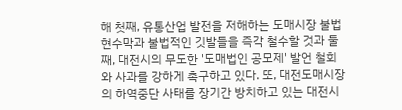해 첫째, 유통산업 발전을 저해하는 도매시장 불법 현수막과 불법적인 깃발들을 즉각 철수할 것과 둘째, 대전시의 무도한 '도매법인 공모제' 발언 철회와 사과를 강하게 촉구하고 있다. 또, 대전도매시장의 하역중단 사태를 장기간 방치하고 있는 대전시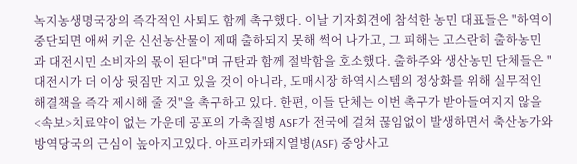녹지농생명국장의 즉각적인 사퇴도 함께 촉구했다. 이날 기자회견에 참석한 농민 대표들은 "하역이 중단되면 애써 키운 신선농산물이 제때 출하되지 못해 썩어 나가고, 그 피해는 고스란히 출하농민과 대전시민 소비자의 몫이 된다"며 규탄과 함께 절박함을 호소했다. 출하주와 생산농민 단체들은 "대전시가 더 이상 뒷짐만 지고 있을 것이 아니라, 도매시장 하역시스템의 정상화를 위해 실무적인 해결책을 즉각 제시해 줄 것"을 촉구하고 있다. 한편, 이들 단체는 이번 촉구가 받아들여지지 않을
<속보>치료약이 없는 가운데 공포의 가축질병 ASF가 전국에 걸쳐 꾾임없이 발생하면서 축산농가와 방역당국의 근심이 높아지고있다. 아프리카돼지열병(ASF) 중앙사고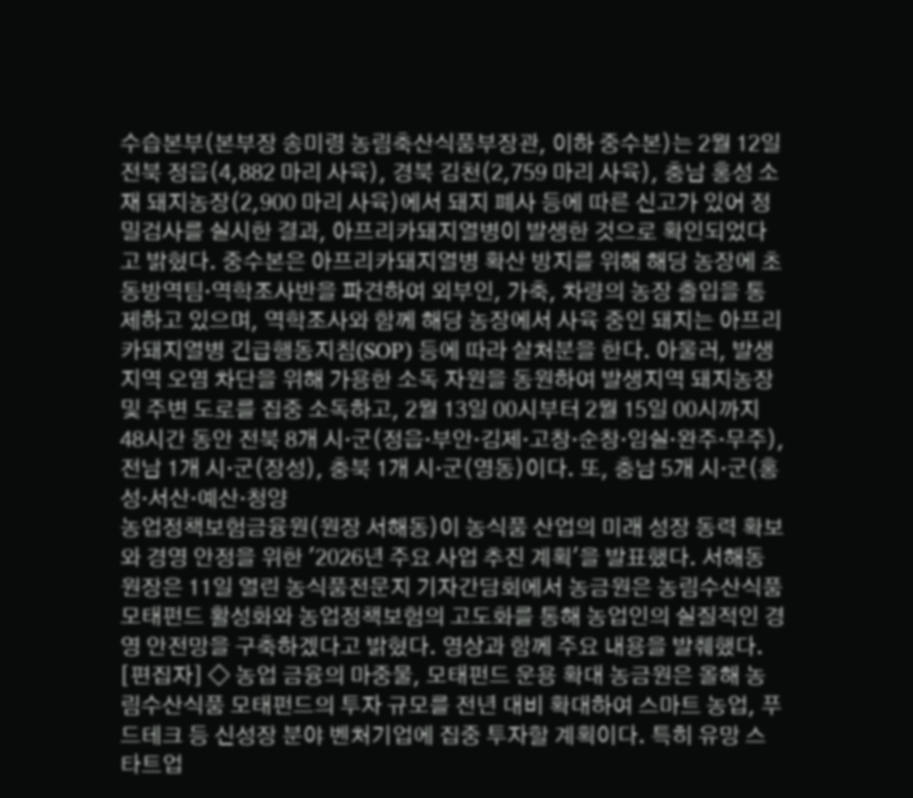수습본부(본부장 송미령 농림축산식품부장관, 이하 중수본)는 2월 12일 전북 정읍(4,882 마리 사육), 경북 김천(2,759 마리 사육), 충남 홍성 소재 돼지농장(2,900 마리 사육)에서 돼지 폐사 등에 따른 신고가 있어 정밀검사를 실시한 결과, 아프리카돼지열병이 발생한 것으로 확인되었다고 밝혔다. 중수본은 아프리카돼지열병 확산 방지를 위해 해당 농장에 초동방역팀·역학조사반을 파견하여 외부인, 가축, 차량의 농장 출입을 통제하고 있으며, 역학조사와 함께 해당 농장에서 사육 중인 돼지는 아프리카돼지열병 긴급행동지침(SOP) 등에 따라 살처분을 한다. 아울러, 발생지역 오염 차단을 위해 가용한 소독 자원을 동원하여 발생지역 돼지농장 및 주변 도로를 집중 소독하고, 2월 13일 00시부터 2월 15일 00시까지 48시간 동안 전북 8개 시‧군(정읍·부안·김제·고창·순창·임실·완주·무주), 전남 1개 시‧군(장성), 충북 1개 시‧군(영동)이다. 또, 충남 5개 시‧군(홍성·서산·예산·청양
농업정책보험금융원(원장 서해동)이 농식품 산업의 미래 성장 동력 확보와 경영 안정을 위한 '2026년 주요 사업 추진 계획'을 발표했다. 서해동 원장은 11일 열린 농식품전문지 기자간담회에서 농금원은 농림수산식품 모태펀드 활성화와 농업정책보험의 고도화를 통해 농업인의 실질적인 경영 안전망을 구축하겠다고 밝혔다. 영상과 함께 주요 내용을 발췌했다. [편집자] ◇ 농업 금융의 마중물, 모태펀드 운용 확대 농금원은 올해 농림수산식품 모태펀드의 투자 규모를 전년 대비 확대하여 스마트 농업, 푸드테크 등 신성장 분야 벤처기업에 집중 투자할 계획이다. 특히 유망 스타트업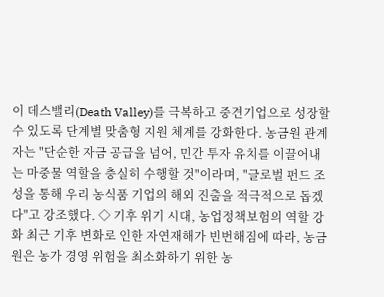이 데스밸리(Death Valley)를 극복하고 중견기업으로 성장할 수 있도록 단계별 맞춤형 지원 체계를 강화한다. 농금원 관계자는 "단순한 자금 공급을 넘어, 민간 투자 유치를 이끌어내는 마중물 역할을 충실히 수행할 것"이라며, "글로벌 펀드 조성을 통해 우리 농식품 기업의 해외 진출을 적극적으로 돕겠다"고 강조했다. ◇ 기후 위기 시대, 농업정책보험의 역할 강화 최근 기후 변화로 인한 자연재해가 빈번해짐에 따라, 농금원은 농가 경영 위험을 최소화하기 위한 농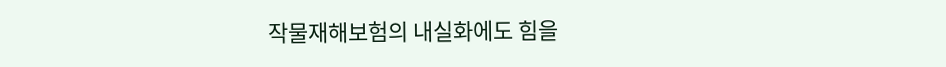작물재해보험의 내실화에도 힘을